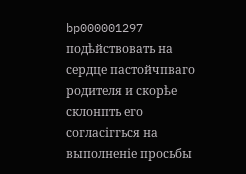bp000001297
подѣйствовать на сердце пастойчпваго родителя и скорѣе склонпть его согласіггься на выполненіе просьбы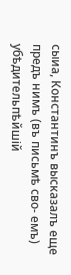сыиа, Константинъ высказалъ еще предъ нимъ (въ письмѣ сво- емъ) убѣдительпѣйшій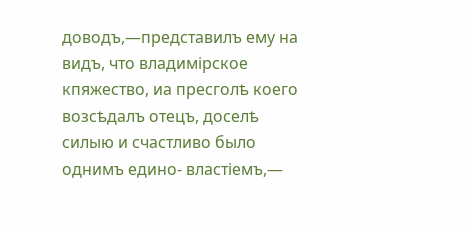доводъ,—представилъ ему на видъ, что владимірское кпяжество, иа пресголѣ коего возсѣдалъ отецъ, доселѣ силыю и счастливо было однимъ едино- властіемъ,—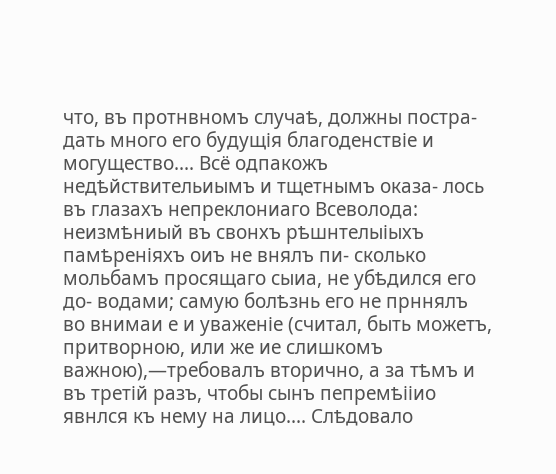что, въ протнвномъ случаѣ, должны постра- дать много его будущія благоденствіе и могущество.... Всё одпакожъ недѣйствительиымъ и тщетнымъ оказа- лось въ глазахъ непреклониаго Всеволода: неизмѣниый въ свонхъ рѣшнтелыіыхъ памѣреніяхъ оиъ не внялъ пи- сколько мольбамъ просящаго сыиа, не убѣдился его до- водами; самую болѣзнь его не прннялъ во внимаи е и уваженіе (считал, быть можетъ, притворною, или же ие слишкомъ важною),—требовалъ вторично, а за тѣмъ и въ третій разъ, чтобы сынъ пепремѣііио явнлся къ нему на лицо.... Слѣдовало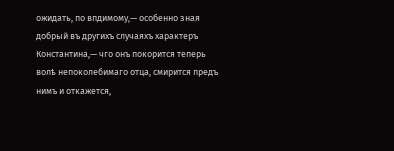ожидать, по впдимому,— особенно зная добрый въ другихъ случаяхъ характеръ Константина,— чго онъ покорится теперь волѣ непоколебимаго отца, смирится предъ нимъ и откажется,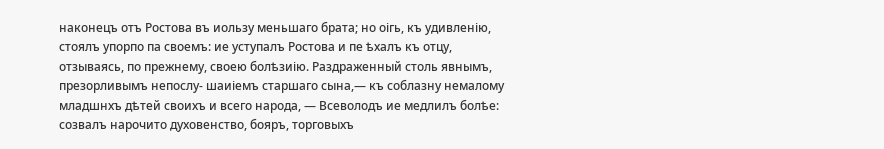наконецъ отъ Ростова въ иользу меньшаго брата; но оігь, къ удивленію, стоялъ упорпо па своемъ: ие уступалъ Ростова и пе ѣхалъ къ отцу, отзываясь, по прежнему, своею болѣзиію. Раздраженный столь явнымъ, презорливымъ непослу- шаиіемъ старшаго сына,— къ соблазну немалому младшнхъ дѣтей своихъ и всего народа, — Всеволодъ ие медлилъ болѣе: созвалъ нарочито духовенство, бояръ, торговыхъ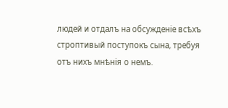людей и отдалъ на обсужденіе всѣхъ строптивый поступокъ сына, требуя отъ нихъ мнѣнія о немъ.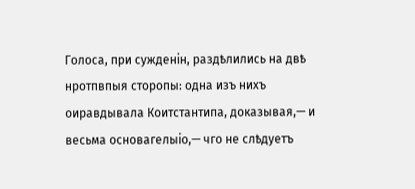Голоса, при сужденін, раздѣлились на двѣ нротпвпыя сторопы: одна изъ нихъ оиравдывала Коитстантипа, доказывая,— и весьма основагелыіо,— чго не слѣдуетъ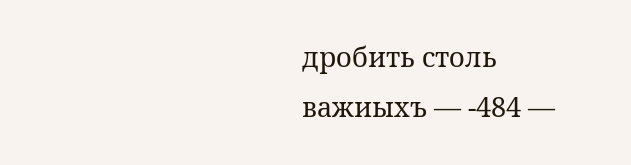дробить столь важиыхъ — -484 —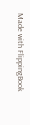Made with FlippingBook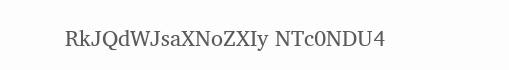RkJQdWJsaXNoZXIy NTc0NDU4